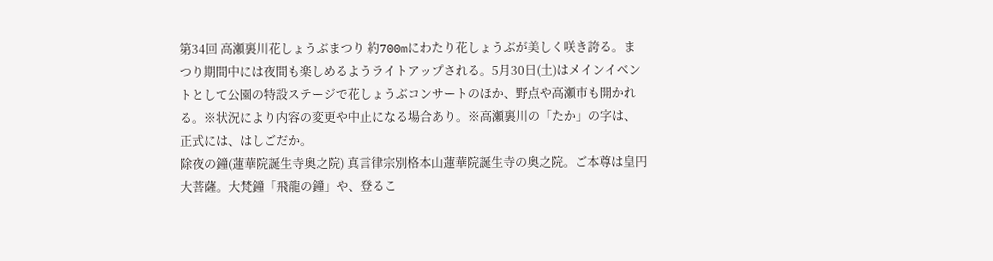第34回 高瀬裏川花しょうぶまつり 約700mにわたり花しょうぶが美しく咲き誇る。まつり期間中には夜間も楽しめるようライトアップされる。5月30日(土)はメインイベントとして公園の特設ステージで花しょうぶコンサートのほか、野点や高瀬市も開かれる。※状況により内容の変更や中止になる場合あり。※高瀬裏川の「たか」の字は、正式には、はしごだか。
除夜の鐘(蓮華院誕生寺奥之院) 真言律宗別格本山蓮華院誕生寺の奥之院。ご本尊は皇円大菩薩。大梵鐘「飛龍の鐘」や、登るこ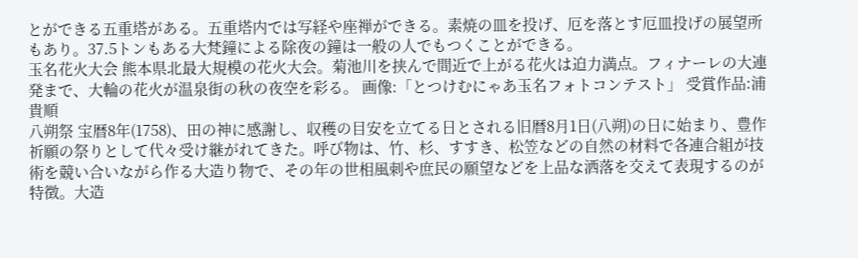とができる五重塔がある。五重塔内では写経や座禅ができる。素焼の皿を投げ、厄を落とす厄皿投げの展望所もあり。37.5トンもある大梵鐘による除夜の鐘は一般の人でもつくことができる。
玉名花火大会 熊本県北最大規模の花火大会。菊池川を挟んで間近で上がる花火は迫力満点。フィナーレの大連発まで、大輪の花火が温泉街の秋の夜空を彩る。 画像:「とつけむにゃあ玉名フォトコンテスト」 受賞作品:浦 貴順
八朔祭 宝暦8年(1758)、田の神に感謝し、収穫の目安を立てる日とされる旧暦8月1日(八朔)の日に始まり、豊作祈願の祭りとして代々受け継がれてきた。呼び物は、竹、杉、すすき、松笠などの自然の材料で各連合組が技術を競い合いながら作る大造り物で、その年の世相風刺や庶民の願望などを上品な洒落を交えて表現するのが特徴。大造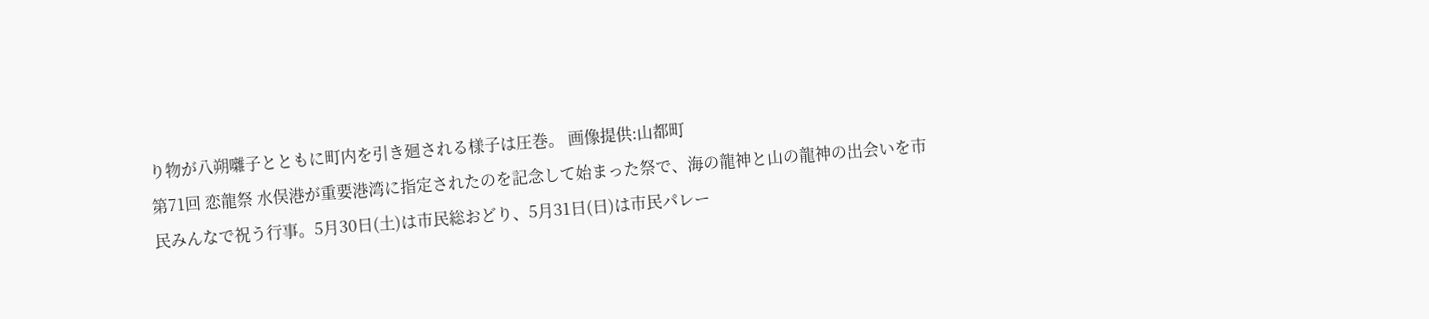り物が八朔囃子とともに町内を引き廻される様子は圧巻。 画像提供:山都町
第71回 恋龍祭 水俣港が重要港湾に指定されたのを記念して始まった祭で、海の龍神と山の龍神の出会いを市民みんなで祝う行事。5月30日(土)は市民総おどり、5月31日(日)は市民パレー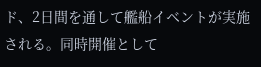ド、2日間を通して艦船イベントが実施される。同時開催として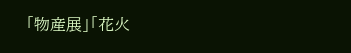「物産展」「花火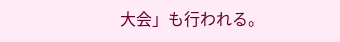大会」も行われる。